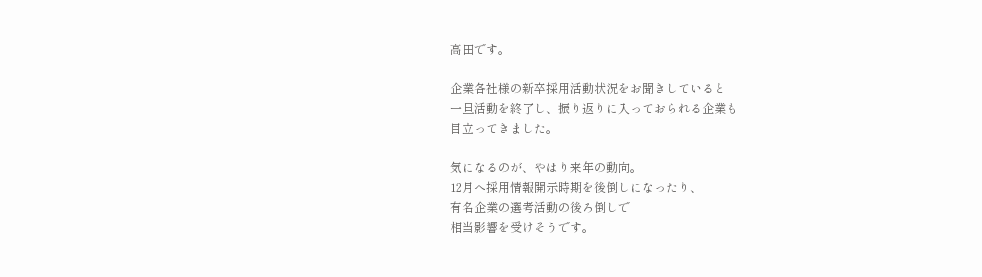高田です。

企業各社様の新卒採用活動状況をお聞きしていると
一旦活動を終了し、振り返りに入っておられる企業も
目立ってきました。

気になるのが、やはり来年の動向。
12月へ採用情報開示時期を後倒しになったり、
有名企業の選考活動の後ろ倒しで
相当影響を受けそうです。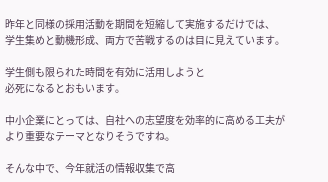昨年と同様の採用活動を期間を短縮して実施するだけでは、
学生集めと動機形成、両方で苦戦するのは目に見えています。

学生側も限られた時間を有効に活用しようと
必死になるとおもいます。

中小企業にとっては、自社への志望度を効率的に高める工夫が
より重要なテーマとなりそうですね。

そんな中で、今年就活の情報収集で高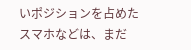いポジションを占めた
スマホなどは、まだ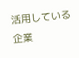活用している企業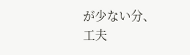が少ない分、
工夫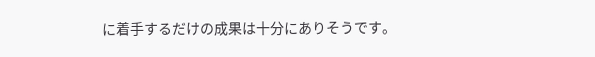に着手するだけの成果は十分にありそうです。